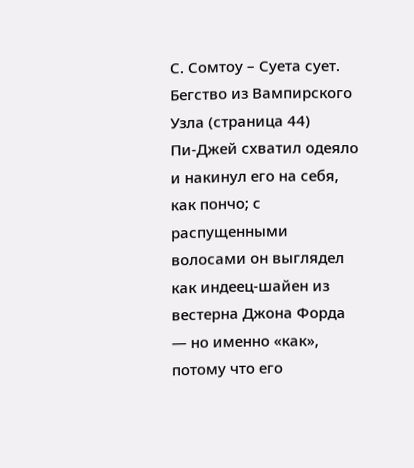С. Сомтоу – Суета сует. Бегство из Вампирского Узла (страница 44)
Пи-Джей схватил одеяло и накинул его на себя, как пончо; с распущенными волосами он выглядел как индеец-шайен из вестерна Джона Форда — но именно «как», потому что его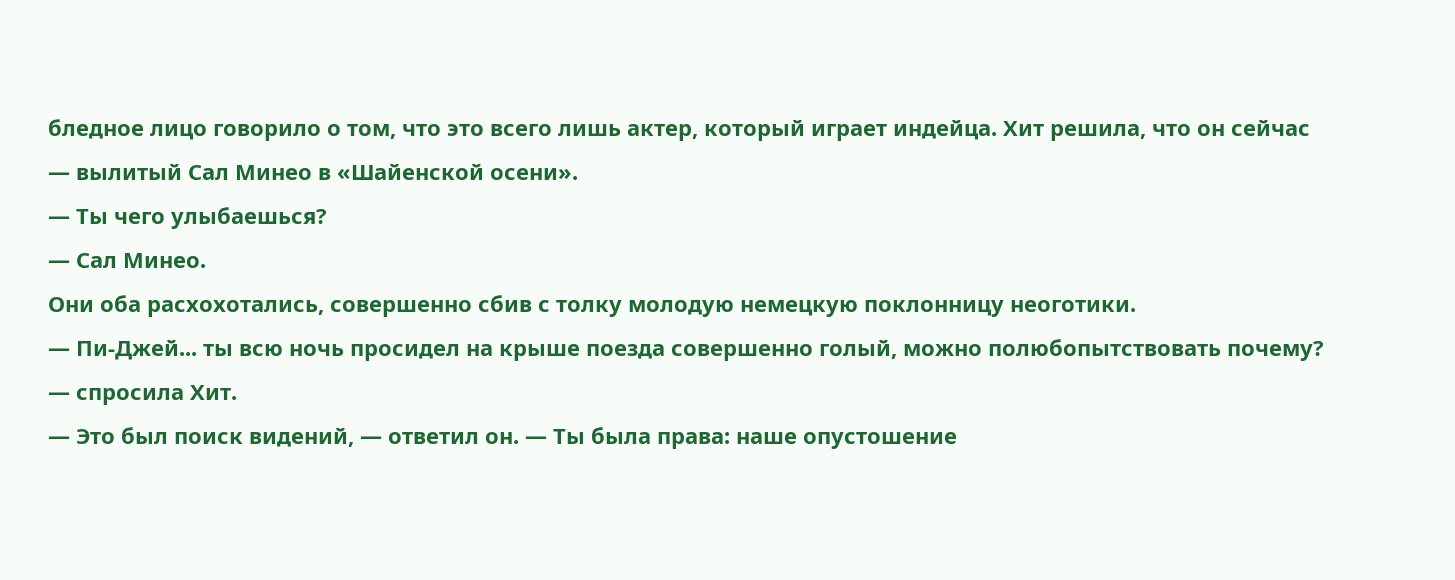бледное лицо говорило о том, что это всего лишь актер, который играет индейца. Хит решила, что он сейчас — вылитый Сал Минео в «Шайенской осени».
— Ты чего улыбаешься?
— Сал Минео.
Они оба расхохотались, совершенно сбив с толку молодую немецкую поклонницу неоготики.
— Пи-Джей... ты всю ночь просидел на крыше поезда совершенно голый, можно полюбопытствовать почему? — спросила Хит.
— Это был поиск видений, — ответил он. — Ты была права: наше опустошение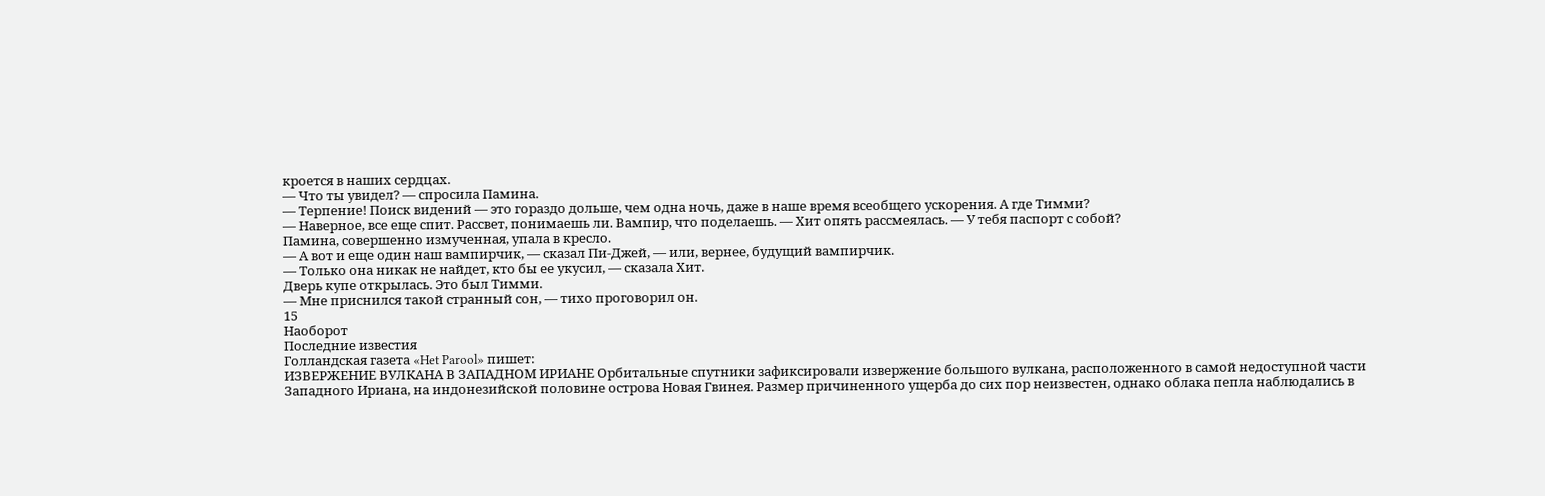кроется в наших сердцах.
— Что ты увидел? — спросила Памина.
— Терпение! Поиск видений — это гораздо дольше, чем одна ночь, даже в наше время всеобщего ускорения. А где Тимми?
— Наверное, все еще спит. Рассвет, понимаешь ли. Вампир, что поделаешь. — Хит опять рассмеялась. — У тебя паспорт с собой?
Памина, совершенно измученная, упала в кресло.
— А вот и еще один наш вампирчик, — сказал Пи-Джей, — или, вернее, будущий вампирчик.
— Только она никак не найдет, кто бы ее укусил, — сказала Хит.
Дверь купе открылась. Это был Тимми.
— Мне приснился такой странный сон, — тихо проговорил он.
15
Наоборот
Последние известия
Голландская газета «Het Parool» пишет:
ИЗВЕРЖЕНИЕ ВУЛКАНА В ЗАПАДНОМ ИРИАНЕ Орбитальные спутники зафиксировали извержение большого вулкана, расположенного в самой недоступной части Западного Ириана, на индонезийской половине острова Новая Гвинея. Размер причиненного ущерба до сих пор неизвестен, однако облака пепла наблюдались в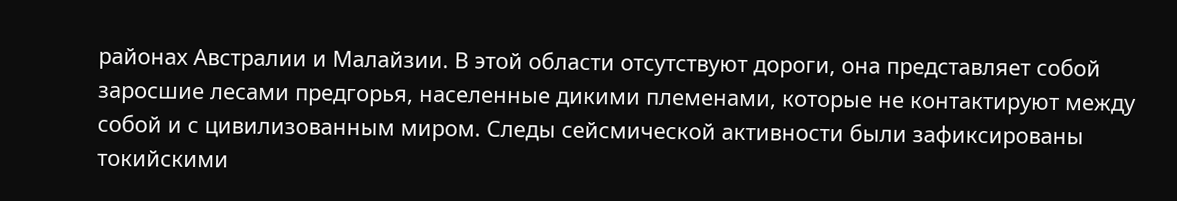районах Австралии и Малайзии. В этой области отсутствуют дороги, она представляет собой заросшие лесами предгорья, населенные дикими племенами, которые не контактируют между собой и с цивилизованным миром. Следы сейсмической активности были зафиксированы токийскими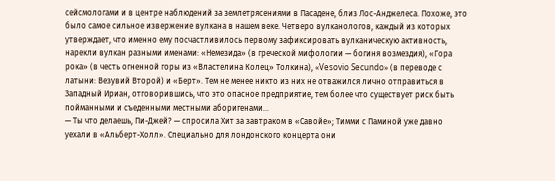сейсмологами и в центре наблюдений за землетрясениями в Пасадене, близ Лос-Анджелеса. Похоже, это было самое сильное извержение вулкана в нашем веке. Четверо вулканологов, каждый из которых утверждает, что именно ему посчастливилось первому зафиксировать вулканическую активность, нарекли вулкан разными именами: «Немезида» (в греческой мифологии — богиня возмездия), «Гора рока» (в честь огненной горы из «Властелина Колец» Толкина), «Vesovio Secundo» (в переводе с латыни: Везувий Второй) и «Берт». Тем не менее никто из них не отважился лично отправиться в Западный Ириан, отговорившись, что это опасное предприятие, тем более что существует риск быть пойманными и съеденными местными аборигенами...
— Ты что делаешь, Пи-Джей? — спросила Хит за завтраком в «Савойе»; Тимми с Паминой уже давно уехали в «Альберт-Холл». Специально для лондонского концерта они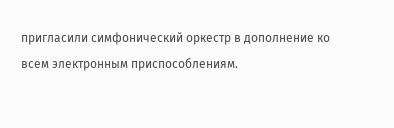пригласили симфонический оркестр в дополнение ко всем электронным приспособлениям.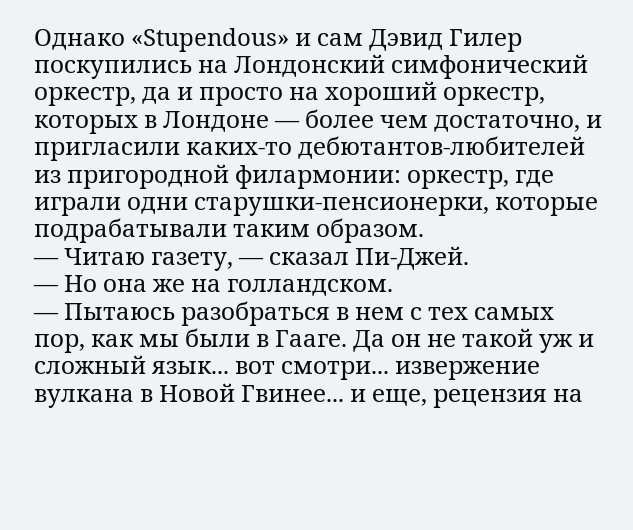Однако «Stupendous» и сам Дэвид Гилер поскупились на Лондонский симфонический оркестр, да и просто на хороший оркестр, которых в Лондоне — более чем достаточно, и пригласили каких-то дебютантов-любителей из пригородной филармонии: оркестр, где играли одни старушки-пенсионерки, которые подрабатывали таким образом.
— Читаю газету, — сказал Пи-Джей.
— Но она же на голландском.
— Пытаюсь разобраться в нем с тех самых пор, как мы были в Гааге. Да он не такой уж и сложный язык... вот смотри... извержение вулкана в Новой Гвинее... и еще, рецензия на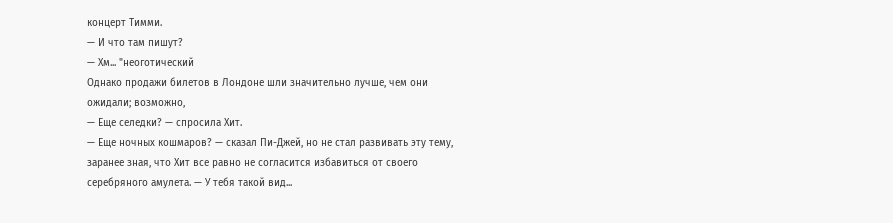концерт Тимми.
— И что там пишут?
— Хм... "неоготический
Однако продажи билетов в Лондоне шли значительно лучше, чем они ожидали; возможно,
— Еще селедки? — спросила Хит.
— Еще ночных кошмаров? — сказал Пи-Джей, но не стал развивать эту тему, заранее зная, что Хит все равно не согласится избавиться от своего серебряного амулета. — У тебя такой вид...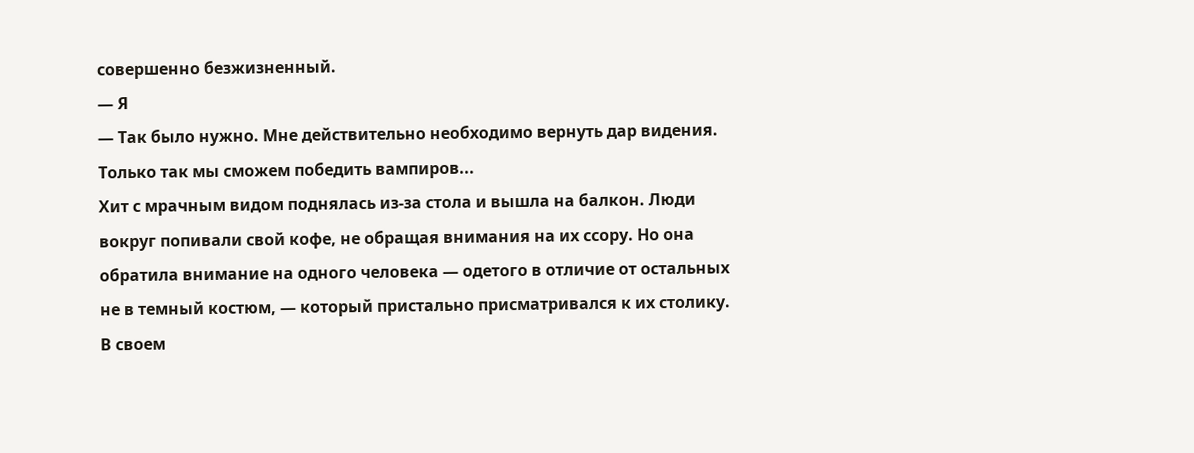совершенно безжизненный.
— Я
— Так было нужно. Мне действительно необходимо вернуть дар видения. Только так мы сможем победить вампиров...
Хит с мрачным видом поднялась из-за стола и вышла на балкон. Люди вокруг попивали свой кофе, не обращая внимания на их ссору. Но она обратила внимание на одного человека — одетого в отличие от остальных не в темный костюм, — который пристально присматривался к их столику. В своем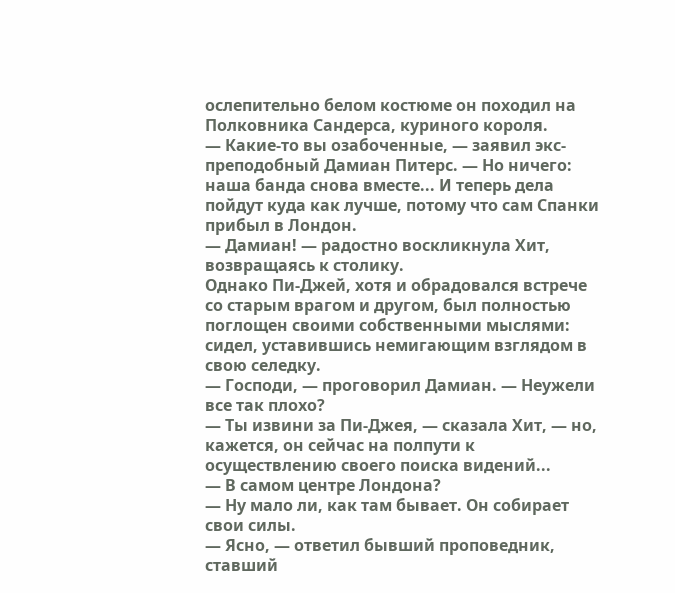ослепительно белом костюме он походил на Полковника Сандерса, куриного короля.
— Какие-то вы озабоченные, — заявил экс-преподобный Дамиан Питерc. — Но ничего: наша банда снова вместе... И теперь дела пойдут куда как лучше, потому что сам Спанки прибыл в Лондон.
— Дамиан! — радостно воскликнула Хит, возвращаясь к столику.
Однако Пи-Джей, хотя и обрадовался встрече со старым врагом и другом, был полностью поглощен своими собственными мыслями: сидел, уставившись немигающим взглядом в свою селедку.
— Господи, — проговорил Дамиан. — Неужели все так плохо?
— Ты извини за Пи-Джея, — сказала Хит, — но, кажется, он сейчас на полпути к осуществлению своего поиска видений...
— В самом центре Лондона?
— Ну мало ли, как там бывает. Он собирает свои силы.
— Ясно, — ответил бывший проповедник, ставший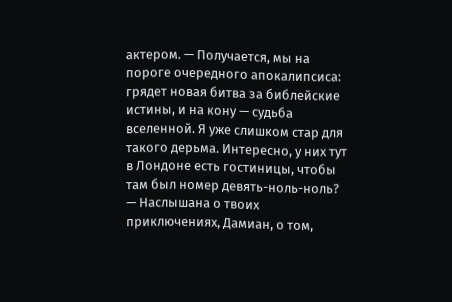актером. — Получается, мы на пороге очередного апокалипсиса: грядет новая битва за библейские истины, и на кону — судьба вселенной. Я уже слишком стар для такого дерьма. Интересно, у них тут в Лондоне есть гостиницы, чтобы там был номер девять-ноль-ноль?
— Наслышана о твоих приключениях, Дамиан, о том,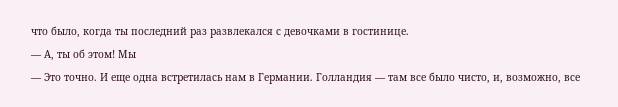что было, когда ты последний раз развлекался с девочками в гостинице.
— А, ты об этом! Мы
— Это точно. И еще одна встретилась нам в Германии. Голландия — там все было чисто, и, возможно, все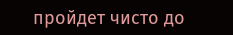пройдет чисто до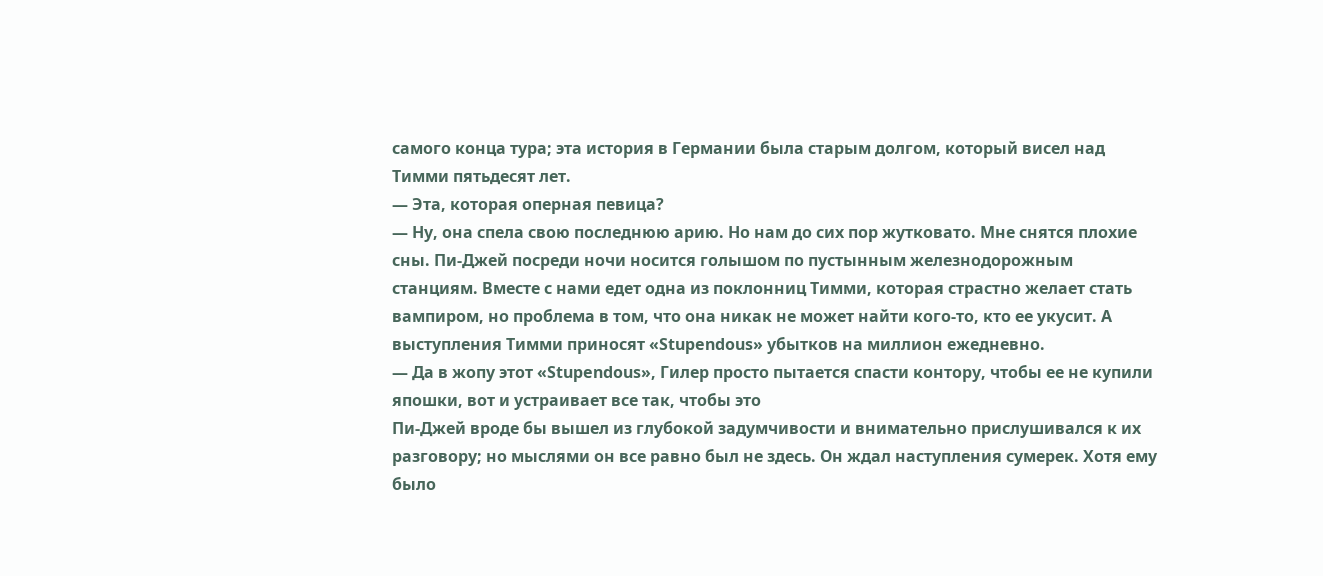самого конца тура; эта история в Германии была старым долгом, который висел над Тимми пятьдесят лет.
— Эта, которая оперная певица?
— Ну, она спела свою последнюю арию. Но нам до сих пор жутковато. Мне снятся плохие сны. Пи-Джей посреди ночи носится голышом по пустынным железнодорожным станциям. Вместе с нами едет одна из поклонниц Тимми, которая страстно желает стать вампиром, но проблема в том, что она никак не может найти кого-то, кто ее укусит. А выступления Тимми приносят «Stupendous» убытков на миллион ежедневно.
— Да в жопу этот «Stupendous», Гилер просто пытается спасти контору, чтобы ее не купили япошки, вот и устраивает все так, чтобы это
Пи-Джей вроде бы вышел из глубокой задумчивости и внимательно прислушивался к их разговору; но мыслями он все равно был не здесь. Он ждал наступления сумерек. Хотя ему было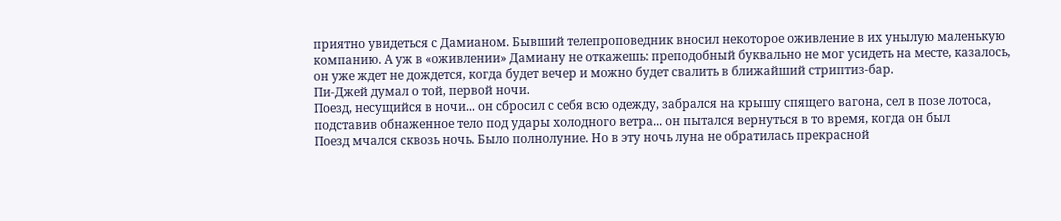приятно увидеться с Дамианом. Бывший телепроповедник вносил некоторое оживление в их унылую маленькую компанию. А уж в «оживлении» Дамиану не откажешь: преподобный буквально не мог усидеть на месте, казалось, он уже ждет не дождется, когда будет вечер и можно будет свалить в ближайший стриптиз-бар.
Пи-Джей думал о той, первой ночи.
Поезд, несущийся в ночи... он сбросил с себя всю одежду, забрался на крышу спящего вагона, сел в позе лотоса, подставив обнаженное тело под удары холодного ветра... он пытался вернуться в то время, когда он был
Поезд мчался сквозь ночь. Было полнолуние. Но в эту ночь луна не обратилась прекрасной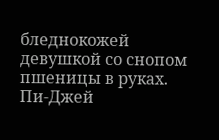бледнокожей девушкой со снопом пшеницы в руках. Пи-Джей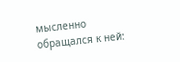мысленно обращался к ней: